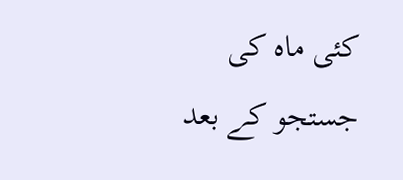کئی ماہ کی جستجو کے بعد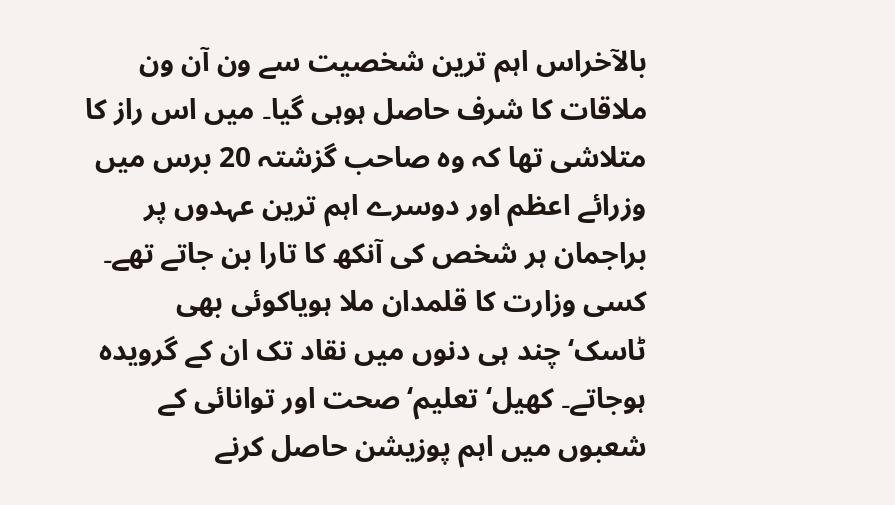بالآخراس اہم ترین شخصیت سے ون آن ون ملاقات کا شرف حاصل ہوہی گیا۔ میں اس راز کا متلاشی تھا کہ وہ صاحب گزشتہ 20 برس میں وزرائے اعظم اور دوسرے اہم ترین عہدوں پر براجمان ہر شخص کی آنکھ کا تارا بن جاتے تھے۔ کسی وزارت کا قلمدان ملا ہویاکوئی بھی ٹاسک‘چند ہی دنوں میں نقاد تک ان کے گرویدہ ہوجاتے۔ کھیل‘ تعلیم‘صحت اور توانائی کے شعبوں میں اہم پوزیشن حاصل کرنے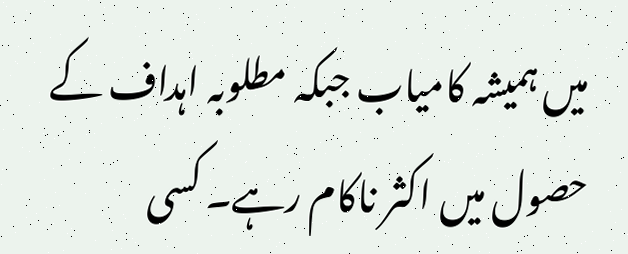میں ہمیشہ کامیاب جبکہ مطلوبہ اہداف کے حصول میں اکثر ناکام رہے۔ کسی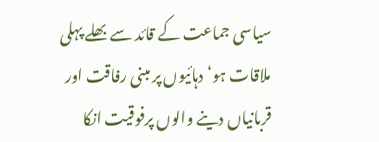سیاسی جماعت کے قائد سے بھلے پہلی ملاقات ہو‘ دہائیوں پر مبنی رفاقت اور قربانیاں دینے والوں پرفوقیت انکا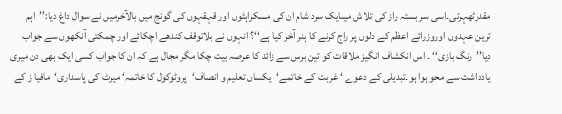مقدرٹھہرتی۔اسی سر بستہ راز کی تلاش میںایک سرد شام ان کی مسکراہٹوں اور قہقہوں کی گونج میں بالآخرمیں نے سوال داغ دیا:’’اہم ترین عہدوں اوروزرائے اعظم کے دلوں پر راج کرنے کا ہنر آخر کیا ہے‘‘؟ انہوں نے بلاتوقف کندھے اچکائے اور چمکتی آنکھوں سے جواب دیا’’رنگ بازی‘‘ ۔ اس انکشاف انگیز ملاقات کو تین برس سے زائد کا عرصہ بیت چکا مگر مجال ہے کہ ان کا جواب کسی ایک بھی دن میری یادداشت سے محو ہوا ہو۔تبدیلی کے دعوے ‘ غربت کے خاتمے‘یکساں تعلیم و انصاف‘پروٹوکول کا خاتمہ‘ میرٹ کی پاسداری‘مافیا ز کے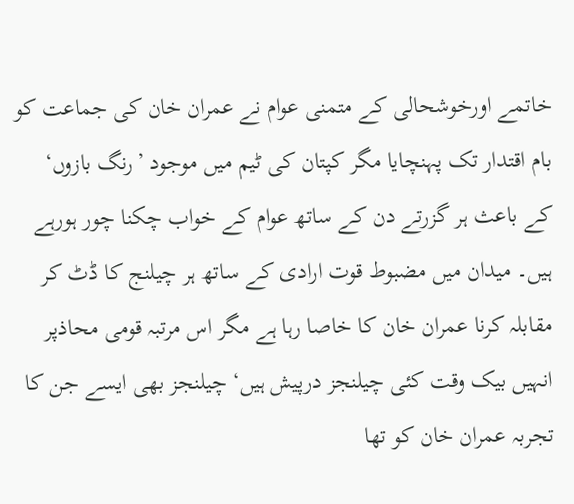خاتمے اورخوشحالی کے متمنی عوام نے عمران خان کی جماعت کو بام اقتدار تک پہنچایا مگر کپتان کی ٹیم میں موجود ’رنگ بازوں‘ کے باعث ہر گزرتے دن کے ساتھ عوام کے خواب چکنا چور ہورہے ہیں۔ میدان میں مضبوط قوت ارادی کے ساتھ ہر چیلنج کا ڈٹ کر مقابلہ کرنا عمران خان کا خاصا رہا ہے مگر اس مرتبہ قومی محاذپر انہیں بیک وقت کئی چیلنجز درپیش ہیں‘ چیلنجز بھی ایسے جن کا تجربہ عمران خان کو تھا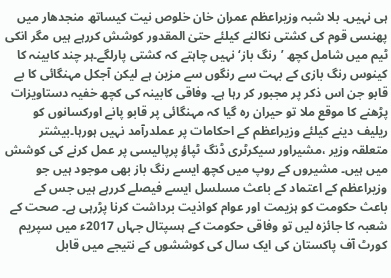ہی نہیں۔ بلا شبہ وزیراعظم عمران خان خلوص نیت کیساتھ منجدھار میں پھنسی قوم کی کشتی نکالنے کیلئے حتیٰ المقدور کوشش کررہے ہیں مگر انکی ٹیم میں شامل کچھ ’رنگ باز‘ نہیں چاہتے کہ کشتی پارلگے۔ہر چند کابینہ کا کینوس رنگ بازی کے بہت سے رنگوں سے مزین ہے لیکن آجکل مہنگائی کا بے قابو جن اس ذکر پر مجبور کر رہا ہے۔ وفاقی کابینہ کی کچھ خفیہ دستاویزات پڑھنے کا موقع ملا تو حیران رہ گیا کہ مہنگائی پر قابو پانے اورکسانوں کو ریلیف دینے کیلئے وزیراعظم کے احکامات پر عملدرآمد نہیں ہورہا۔بیشتر متعلقہ وزیر ،مشیراور سیکرٹری ڈنگ ٹپاؤ پرپالیسی پر عمل کرنے کی کوشش میں ہیں۔ مشیروں کے روپ میں کچھ ایسے رنگ باز بھی موجود ہیں جو وزیراعظم کے اعتماد کے باعث مسلسل ایسے فیصلے کررہے ہیں جس کے باعث حکومت کو ہزیمت اور عوام کواذیت برداشت کرنا پڑرہی ہے۔ صحت کے شعبہ کا جائزہ لیں تو وفاقی حکومت کے ہسپتال جہاں 2017ء میں سپریم کورٹ آف پاکستان کی ایک سال کی کوششوں کے نتیجے میں قابل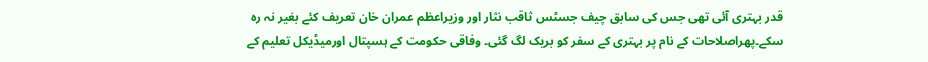قدر بہتری آئی تھی جس کی سابق چیف جسٹس ثاقب نثار اور وزیراعظم عمران خان تعریف کئے بغیر نہ رہ سکے۔پھراصلاحات کے نام پر بہتری کے سفر کو بریک لگ گئی۔ وفاقی حکومت کے ہسپتال اورمیڈیکل تعلیم کے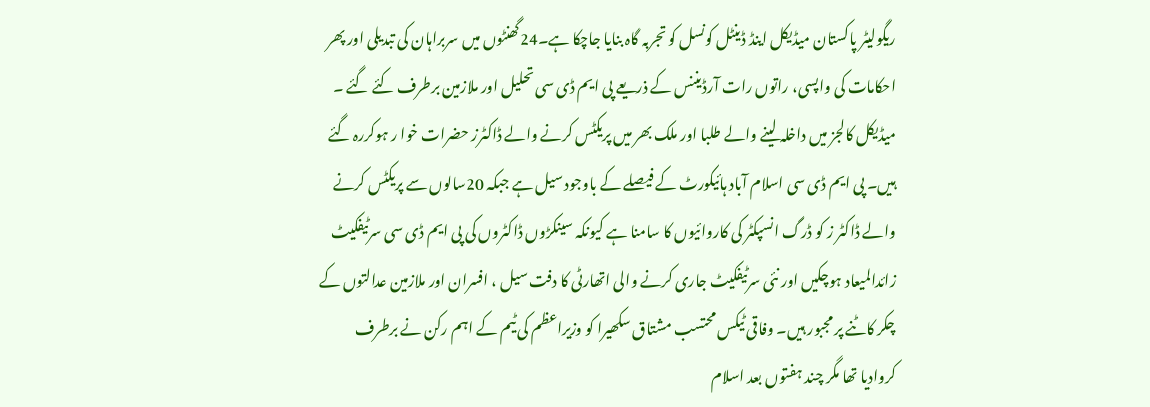ریگولیٹر پاکستان میڈیکل اینڈ ڈینٹل کونسل کو تجربہ گاہ بنایا جاچکا ہے۔24گھنٹوں میں سربراہان کی تبدیلی اور پھر احکامات کی واپسی، راتوں رات آرڈیننس کے ذریعے پی ایم ڈی سی تحلیل اور ملازمین برطرف کئے گئے ۔ میڈیکل کالجز میں داخلہ لینے والے طلبا اور ملک بھر میں پریکٹس کرنے والے ڈاکٹرز حضرات خوا ر ہوکررہ گئے ہیں۔ پی ایم ڈی سی اسلام آباد ہائیکورٹ کے فیصلے کے باوجود سیل ہے جبکہ 20سالوں سے پریکٹس کرنے والے ڈاکٹر ز کو ڈرگ انسپکٹر کی کاروائیوں کا سامنا ہے کیونکہ سینکڑوں ڈاکٹروں کی پی ایم ڈی سی سرٹیفکیٹ زائدالمیعاد ہوچکیں اور نئی سرٹیفکیٹ جاری کرنے والی اتھارٹی کا دفت سیل ، افسران اور ملازمین عدالتوں کے چکر کاٹنے پر مجبور ہیں۔ وفاقی ٹیکس محتسب مشتاق سکھیرا کو وزیراعظم کی ٹیم کے اہم رکن نے برطرف کروادیا تھا مگر چند ہفتوں بعد اسلام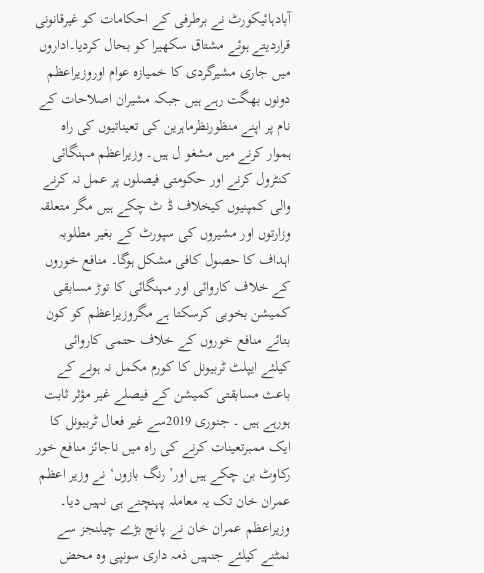آبادہائیکورٹ نے برطرفی کے احکامات کو غیرقانونی قراردیتے ہوئے مشتاق سکھیرا کو بحال کردیا۔اداروں میں جاری مشیرگردی کا خمیازہ عوام اوروزیراعظم دونوں بھگت رہے ہیں جبکہ مشیران اصلاحات کے نام پر اپنے منظورنظرماہرین کی تعیناتیوں کی راہ ہموار کرنے میں مشغو ل ہیں۔ وزیراعظم مہنگائی کنٹرول کرنے اور حکومتی فیصلوں پر عمل نہ کرنے والی کمپنیوں کیخلاف ڈ ٹ چکے ہیں مگر متعلقہ وزارتوں اور مشیروں کی سپورٹ کے بغیر مطلوبہ اہداف کا حصول کافی مشکل ہوگا۔ منافع خوروں کے خلاف کاروائی اور مہنگائی کا توڑ مسابقی کمیشن بخوبی کرسکتا ہے مگروزیراعظم کو کون بتائے منافع خوروں کے خلاف حتمی کاروائی کیلئے ایپلٹ ٹربیونل کا کورم مکمل نہ ہونے کے باعث مسابقتی کمیشن کے فیصلے غیر مؤثر ثابت ہورہے ہیں ۔ جنوری 2019سے غیر فعال ٹربیونل کا ایک ممبرتعینات کرنے کی راہ میں ناجائز منافع خور رکاوٹ بن چکے ہیں اور’رنگ بازوں‘ نے وزیر اعظم عمران خان تک یہ معاملہ پہنچنے ہی نہیں دیا۔ وزیراعظم عمران خان نے پانچ بڑے چیلنجز سے نمٹنے کیلئے جنہیں ذمہ داری سونپی وہ محض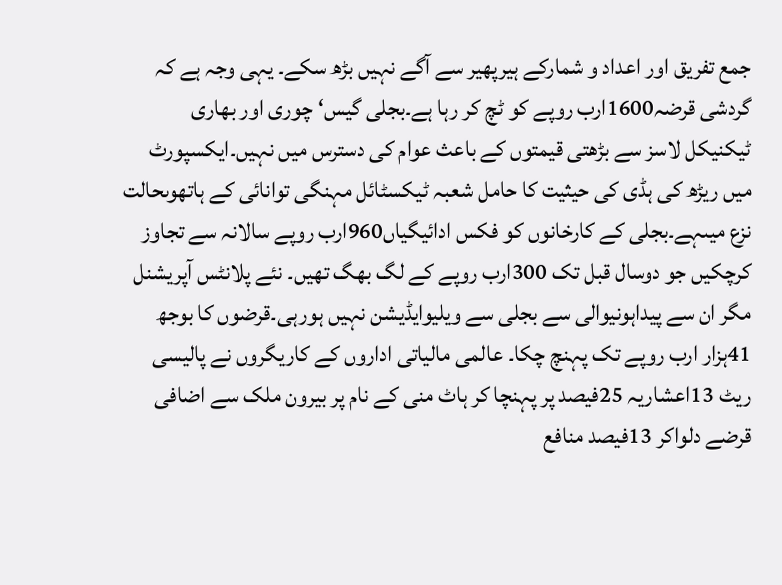جمع تفریق اور اعداد و شمارکے ہیرپھیر سے آگے نہیں بڑھ سکے۔ یہی وجہ ہے کہ گردشی قرضہ1600ارب روپے کو ٹچ کر رہا ہے۔بجلی گیس‘ چوری اور بھاری ٹیکنیکل لاسز سے بڑھتی قیمتوں کے باعث عوام کی دسترس میں نہیں۔ایکسپورٹ میں ریڑھ کی ہڈی کی حیثیت کا حامل شعبہ ٹیکسٹائل مہنگی توانائی کے ہاتھوںحالت نزع میںہے۔بجلی کے کارخانوں کو فکس ادائیگیاں960ارب روپے سالانہ سے تجاوز کرچکیں جو دوسال قبل تک 300ارب روپے کے لگ بھگ تھیں۔ نئے پلانٹس آپریشنل مگر ان سے پیداہونیوالی سے بجلی سے ویلیوایڈیشن نہیں ہورہی۔قرضوں کا بوجھ 41ہزار ارب روپے تک پہنچ چکا۔ عالمی مالیاتی اداروں کے کاریگروں نے پالیسی ریٹ 13اعشاریہ 25فیصد پر پہنچا کر ہاٹ منی کے نام پر بیرون ملک سے اضافی قرضے دلواکر 13فیصد منافع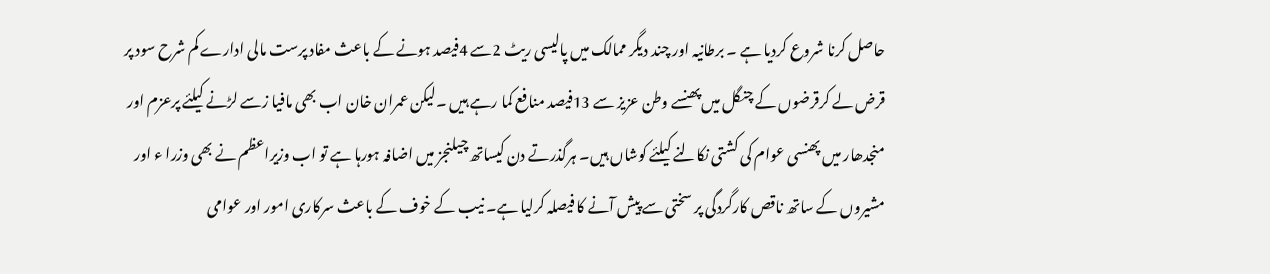حاصل کرنا شروع کردیا ہے ۔ برطانیہ اور چند دیگر ممالک میں پالیسی ریٹ 2سے 4فیصد ہونے کے باعث مفاد پرست مالی ادارے کم شرح سود پر قرض لے کرقرضوں کے چنگل میں پھنسے وطن عزیز سے 13فیصد منافع کما رہے ہیں ۔لیکن عمران خان اب بھی مافیا زسے لڑنے کیلئے پرعزم اور منجدھار میں پھنسی عوام کی کشتی نکالنے کیلئے کوشاں ہیں۔ ہرگذرتے دن کیساتھ چیلنجز میں اضافہ ہورہا ہے تو اب وزیراعظم نے بھی وزرا ء اور مشیروں کے ساتھ ناقص کارگردگی پر سختی سے پیش آنے کا فیصلہ کرلیا ہے۔ نیب کے خوف کے باعث سرکاری امور اور عوامی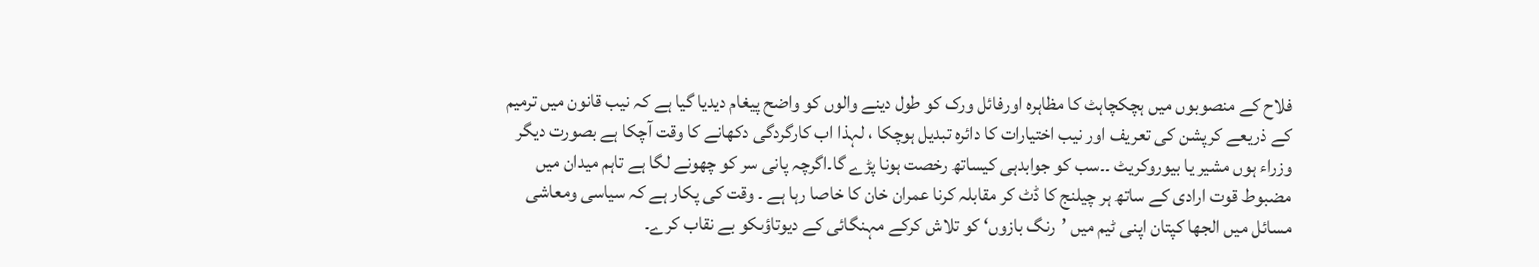فلاح کے منصوبوں میں ہچکچاہٹ کا مظاہرہ اورفائل ورک کو طول دینے والوں کو واضح پیغام دیدیا گیا ہے کہ نیب قانون میں ترمیم کے ذریعے کرپشن کی تعریف اور نیب اختیارات کا دائرہ تبدیل ہوچکا ، لہذا اب کارگردگی دکھانے کا وقت آچکا ہے بصورت دیگر وزراء ہوں مشیر یا بیوروکریٹ ۔۔سب کو جوابدہی کیساتھ رخصت ہونا پڑے گا۔اگرچہ پانی سر کو چھونے لگا ہے تاہم میدان میں مضبوط قوت ارادی کے ساتھ ہر چیلنج کا ڈٹ کر مقابلہ کرنا عمران خان کا خاصا رہا ہے ۔ وقت کی پکار ہے کہ سیاسی ومعاشی مسائل میں الجھا کپتان اپنی ٹیم میں ’رنگ بازوں‘ کو تلاش کرکے مہنگائی کے دیوتاؤںکو بے نقاب کرے۔